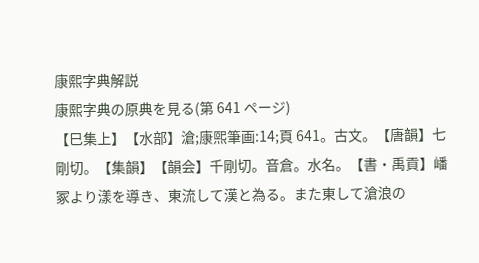康熙字典解説
康熙字典の原典を見る(第 641 ページ)
【巳集上】【水部】滄;康煕筆画:14;頁 641。古文。【唐韻】七剛切。【集韻】【韻会】千剛切。音倉。水名。【書・禹貢】嶓冢より漾を導き、東流して漢と為る。また東して滄浪の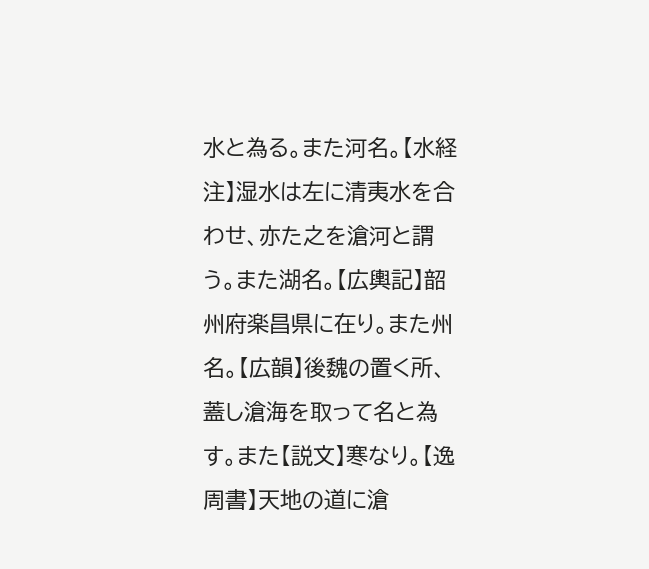水と為る。また河名。【水経注】湿水は左に清夷水を合わせ、亦た之を滄河と謂う。また湖名。【広輿記】韶州府楽昌県に在り。また州名。【広韻】後魏の置く所、蓋し滄海を取って名と為す。また【説文】寒なり。【逸周書】天地の道に滄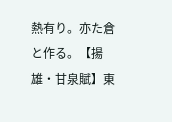熱有り。亦た倉と作る。【揚雄・甘泉賦】東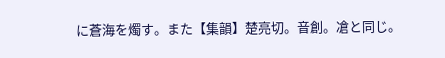に蒼海を燭す。また【集韻】楚亮切。音創。凔と同じ。